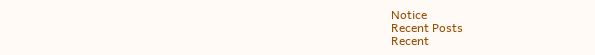Notice
Recent Posts
Recent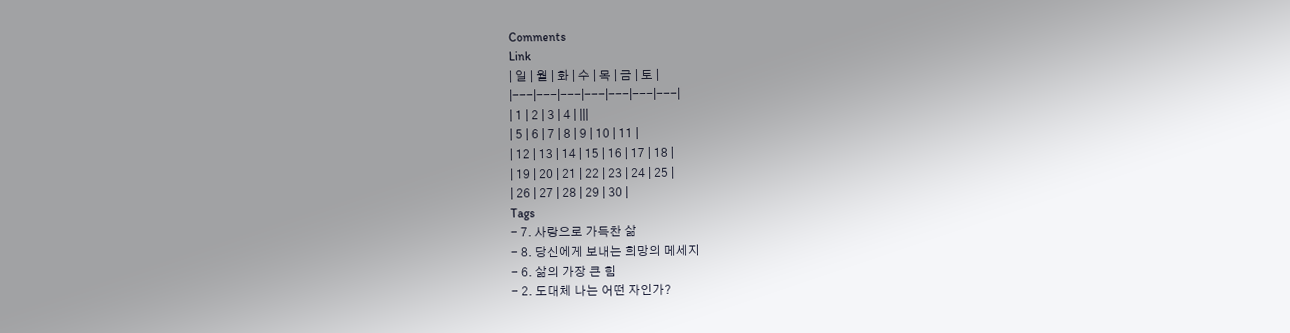Comments
Link
| 일 | 월 | 화 | 수 | 목 | 금 | 토 |
|---|---|---|---|---|---|---|
| 1 | 2 | 3 | 4 | |||
| 5 | 6 | 7 | 8 | 9 | 10 | 11 |
| 12 | 13 | 14 | 15 | 16 | 17 | 18 |
| 19 | 20 | 21 | 22 | 23 | 24 | 25 |
| 26 | 27 | 28 | 29 | 30 |
Tags
- 7. 사랑으로 가득찬 삶
- 8. 당신에게 보내는 희망의 메세지
- 6. 삶의 가장 큰 힘
- 2. 도대체 나는 어떤 자인가?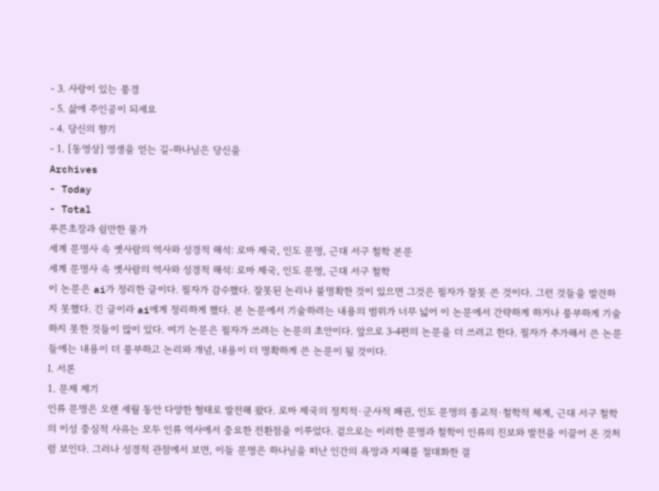- 3. 사랑이 있는 풍경
- 5. 삶에 주인공이 되세요
- 4. 당신의 향기
- 1. [동영상] 영생을 얻는 길-하나님은 당신을
Archives
- Today
- Total
푸른초장과 쉴만한 물가
세계 문명사 속 옛사람의 역사와 성경적 해석: 로마 제국, 인도 문명, 근대 서구 철학 본문
세계 문명사 속 옛사람의 역사와 성경적 해석: 로마 제국, 인도 문명, 근대 서구 철학
이 논문은 ai가 정리한 글이다. 필자가 감수했다. 잘못된 논리나 불명확한 것이 있으면 그것은 필자가 잘못 쓴 것이다. 그런 것들을 발견하지 못했다. 긴 글이라 ai에게 정리하게 했다. 본 논문에서 기술하려는 내용의 범위가 너무 넓어 이 논문에서 간략하게 하거나 풍부하게 기술하지 못한 것들이 많이 있다. 여기 논문은 필자가 쓰려는 논문의 초안이다. 앞으로 3-4편의 논문을 더 쓰려고 한다. 필자가 추가해서 쓴 논문들에는 내용이 더 풍부하고 논리와 개념, 내용이 더 명확하게 쓴 논문이 될 것이다.
Ⅰ. 서론
1. 문제 제기
인류 문명은 오랜 세월 동안 다양한 형태로 발전해 왔다. 로마 제국의 정치적·군사적 패권, 인도 문명의 종교적·철학적 체계, 근대 서구 철학의 이성 중심적 사유는 모두 인류 역사에서 중요한 전환점을 이루었다. 겉으로는 이러한 문명과 철학이 인류의 진보와 발전을 이끌어 온 것처럼 보인다. 그러나 성경적 관점에서 보면, 이들 문명은 하나님을 떠난 인간의 욕망과 지혜를 절대화한 결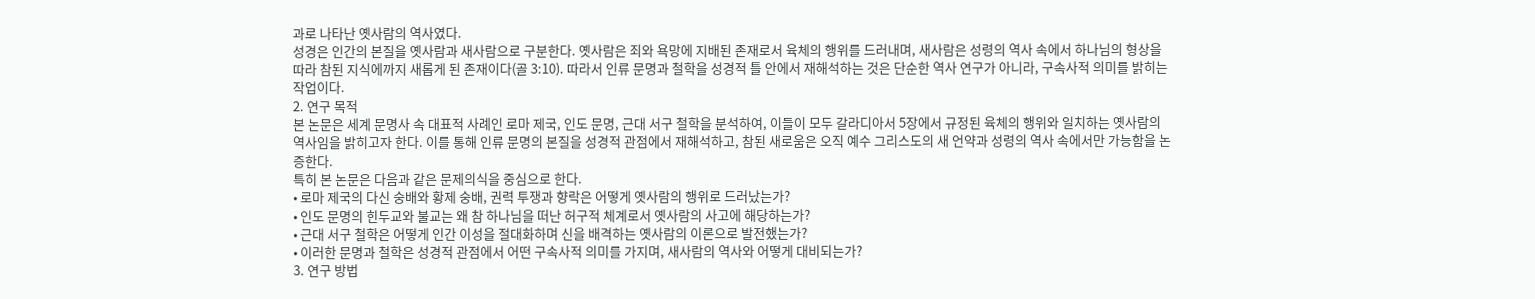과로 나타난 옛사람의 역사였다.
성경은 인간의 본질을 옛사람과 새사람으로 구분한다. 옛사람은 죄와 욕망에 지배된 존재로서 육체의 행위를 드러내며, 새사람은 성령의 역사 속에서 하나님의 형상을 따라 참된 지식에까지 새롭게 된 존재이다(골 3:10). 따라서 인류 문명과 철학을 성경적 틀 안에서 재해석하는 것은 단순한 역사 연구가 아니라, 구속사적 의미를 밝히는 작업이다.
2. 연구 목적
본 논문은 세계 문명사 속 대표적 사례인 로마 제국, 인도 문명, 근대 서구 철학을 분석하여, 이들이 모두 갈라디아서 5장에서 규정된 육체의 행위와 일치하는 옛사람의 역사임을 밝히고자 한다. 이를 통해 인류 문명의 본질을 성경적 관점에서 재해석하고, 참된 새로움은 오직 예수 그리스도의 새 언약과 성령의 역사 속에서만 가능함을 논증한다.
특히 본 논문은 다음과 같은 문제의식을 중심으로 한다.
• 로마 제국의 다신 숭배와 황제 숭배, 권력 투쟁과 향락은 어떻게 옛사람의 행위로 드러났는가?
• 인도 문명의 힌두교와 불교는 왜 참 하나님을 떠난 허구적 체계로서 옛사람의 사고에 해당하는가?
• 근대 서구 철학은 어떻게 인간 이성을 절대화하며 신을 배격하는 옛사람의 이론으로 발전했는가?
• 이러한 문명과 철학은 성경적 관점에서 어떤 구속사적 의미를 가지며, 새사람의 역사와 어떻게 대비되는가?
3. 연구 방법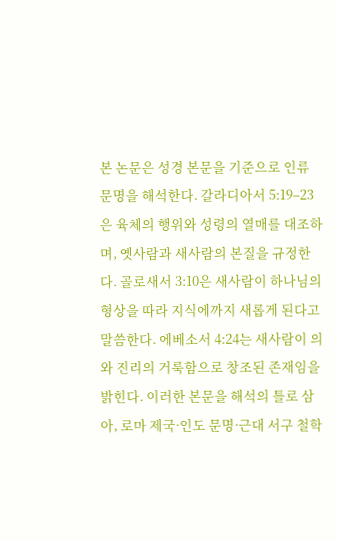본 논문은 성경 본문을 기준으로 인류 문명을 해석한다. 갈라디아서 5:19–23은 육체의 행위와 성령의 열매를 대조하며, 옛사람과 새사람의 본질을 규정한다. 골로새서 3:10은 새사람이 하나님의 형상을 따라 지식에까지 새롭게 된다고 말씀한다. 에베소서 4:24는 새사람이 의와 진리의 거룩함으로 창조된 존재임을 밝힌다. 이러한 본문을 해석의 틀로 삼아, 로마 제국·인도 문명·근대 서구 철학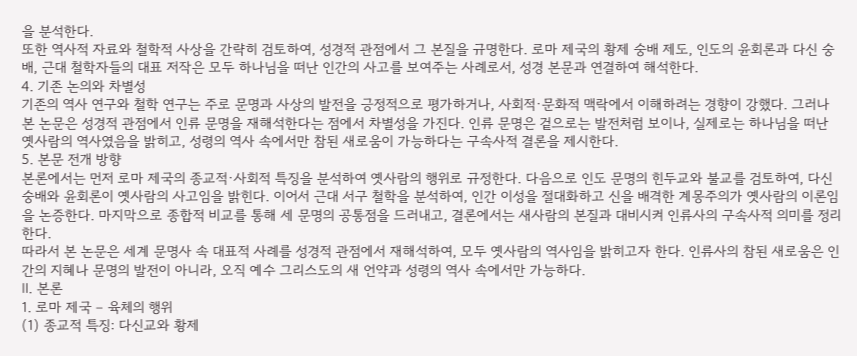을 분석한다.
또한 역사적 자료와 철학적 사상을 간략히 검토하여, 성경적 관점에서 그 본질을 규명한다. 로마 제국의 황제 숭배 제도, 인도의 윤회론과 다신 숭배, 근대 철학자들의 대표 저작은 모두 하나님을 떠난 인간의 사고를 보여주는 사례로서, 성경 본문과 연결하여 해석한다.
4. 기존 논의와 차별성
기존의 역사 연구와 철학 연구는 주로 문명과 사상의 발전을 긍정적으로 평가하거나, 사회적·문화적 맥락에서 이해하려는 경향이 강했다. 그러나 본 논문은 성경적 관점에서 인류 문명을 재해석한다는 점에서 차별성을 가진다. 인류 문명은 겉으로는 발전처럼 보이나, 실제로는 하나님을 떠난 옛사람의 역사였음을 밝히고, 성령의 역사 속에서만 참된 새로움이 가능하다는 구속사적 결론을 제시한다.
5. 본문 전개 방향
본론에서는 먼저 로마 제국의 종교적·사회적 특징을 분석하여 옛사람의 행위로 규정한다. 다음으로 인도 문명의 힌두교와 불교를 검토하여, 다신 숭배와 윤회론이 옛사람의 사고임을 밝힌다. 이어서 근대 서구 철학을 분석하여, 인간 이성을 절대화하고 신을 배격한 계몽주의가 옛사람의 이론임을 논증한다. 마지막으로 종합적 비교를 통해 세 문명의 공통점을 드러내고, 결론에서는 새사람의 본질과 대비시켜 인류사의 구속사적 의미를 정리한다.
따라서 본 논문은 세계 문명사 속 대표적 사례를 성경적 관점에서 재해석하여, 모두 옛사람의 역사임을 밝히고자 한다. 인류사의 참된 새로움은 인간의 지혜나 문명의 발전이 아니라, 오직 예수 그리스도의 새 언약과 성령의 역사 속에서만 가능하다.
Ⅱ. 본론
1. 로마 제국 – 육체의 행위
(1) 종교적 특징: 다신교와 황제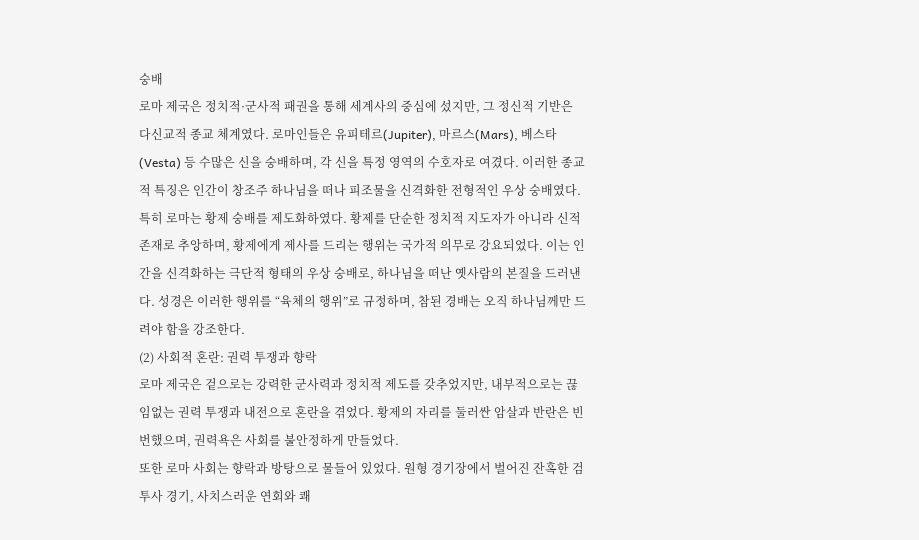숭배
로마 제국은 정치적·군사적 패권을 통해 세계사의 중심에 섰지만, 그 정신적 기반은 다신교적 종교 체계였다. 로마인들은 유피테르(Jupiter), 마르스(Mars), 베스타(Vesta) 등 수많은 신을 숭배하며, 각 신을 특정 영역의 수호자로 여겼다. 이러한 종교적 특징은 인간이 창조주 하나님을 떠나 피조물을 신격화한 전형적인 우상 숭배였다.
특히 로마는 황제 숭배를 제도화하였다. 황제를 단순한 정치적 지도자가 아니라 신적 존재로 추앙하며, 황제에게 제사를 드리는 행위는 국가적 의무로 강요되었다. 이는 인간을 신격화하는 극단적 형태의 우상 숭배로, 하나님을 떠난 옛사람의 본질을 드러낸다. 성경은 이러한 행위를 “육체의 행위”로 규정하며, 참된 경배는 오직 하나님께만 드려야 함을 강조한다.
(2) 사회적 혼란: 권력 투쟁과 향락
로마 제국은 겉으로는 강력한 군사력과 정치적 제도를 갖추었지만, 내부적으로는 끊임없는 권력 투쟁과 내전으로 혼란을 겪었다. 황제의 자리를 둘러싼 암살과 반란은 빈번했으며, 권력욕은 사회를 불안정하게 만들었다.
또한 로마 사회는 향락과 방탕으로 물들어 있었다. 원형 경기장에서 벌어진 잔혹한 검투사 경기, 사치스러운 연회와 쾌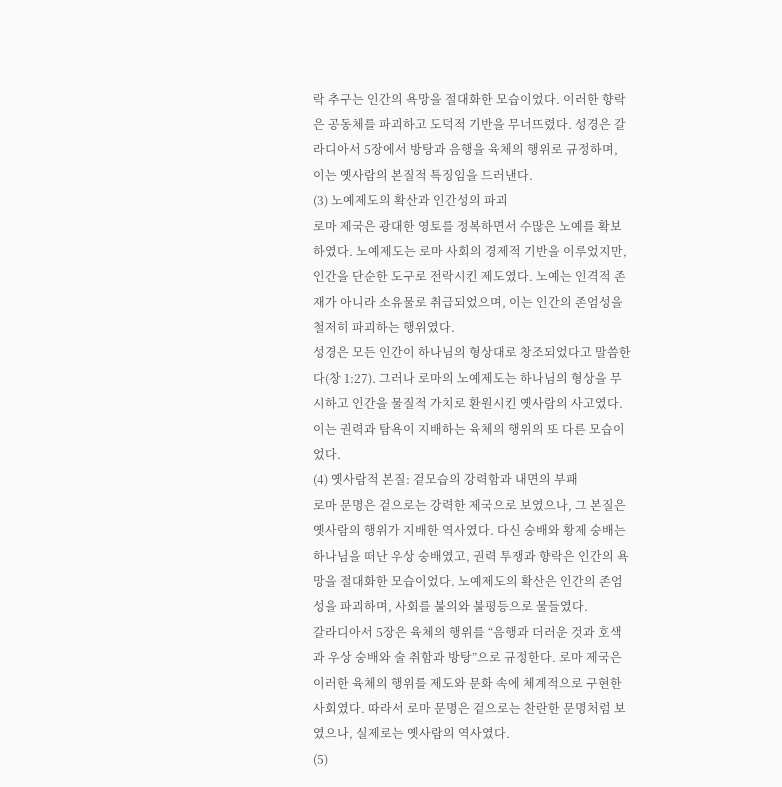락 추구는 인간의 욕망을 절대화한 모습이었다. 이러한 향락은 공동체를 파괴하고 도덕적 기반을 무너뜨렸다. 성경은 갈라디아서 5장에서 방탕과 음행을 육체의 행위로 규정하며, 이는 옛사람의 본질적 특징임을 드러낸다.
(3) 노예제도의 확산과 인간성의 파괴
로마 제국은 광대한 영토를 정복하면서 수많은 노예를 확보하였다. 노예제도는 로마 사회의 경제적 기반을 이루었지만, 인간을 단순한 도구로 전락시킨 제도였다. 노예는 인격적 존재가 아니라 소유물로 취급되었으며, 이는 인간의 존엄성을 철저히 파괴하는 행위였다.
성경은 모든 인간이 하나님의 형상대로 창조되었다고 말씀한다(창 1:27). 그러나 로마의 노예제도는 하나님의 형상을 무시하고 인간을 물질적 가치로 환원시킨 옛사람의 사고였다. 이는 권력과 탐욕이 지배하는 육체의 행위의 또 다른 모습이었다.
(4) 옛사람적 본질: 겉모습의 강력함과 내면의 부패
로마 문명은 겉으로는 강력한 제국으로 보였으나, 그 본질은 옛사람의 행위가 지배한 역사였다. 다신 숭배와 황제 숭배는 하나님을 떠난 우상 숭배였고, 권력 투쟁과 향락은 인간의 욕망을 절대화한 모습이었다. 노예제도의 확산은 인간의 존엄성을 파괴하며, 사회를 불의와 불평등으로 물들였다.
갈라디아서 5장은 육체의 행위를 “음행과 더러운 것과 호색과 우상 숭배와 술 취함과 방탕”으로 규정한다. 로마 제국은 이러한 육체의 행위를 제도와 문화 속에 체계적으로 구현한 사회였다. 따라서 로마 문명은 겉으로는 찬란한 문명처럼 보였으나, 실제로는 옛사람의 역사였다.
(5)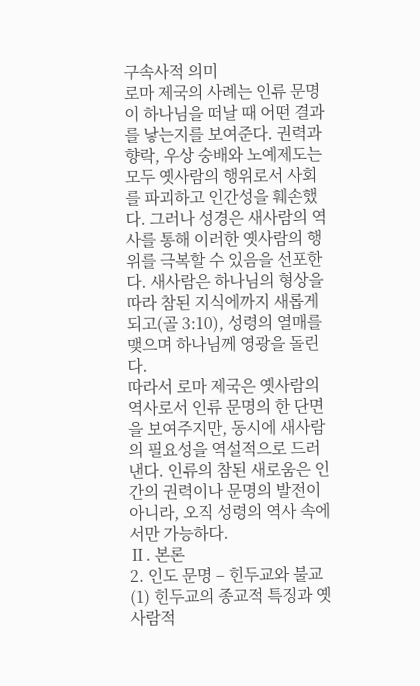구속사적 의미
로마 제국의 사례는 인류 문명이 하나님을 떠날 때 어떤 결과를 낳는지를 보여준다. 권력과 향락, 우상 숭배와 노예제도는 모두 옛사람의 행위로서 사회를 파괴하고 인간성을 훼손했다. 그러나 성경은 새사람의 역사를 통해 이러한 옛사람의 행위를 극복할 수 있음을 선포한다. 새사람은 하나님의 형상을 따라 참된 지식에까지 새롭게 되고(골 3:10), 성령의 열매를 맺으며 하나님께 영광을 돌린다.
따라서 로마 제국은 옛사람의 역사로서 인류 문명의 한 단면을 보여주지만, 동시에 새사람의 필요성을 역설적으로 드러낸다. 인류의 참된 새로움은 인간의 권력이나 문명의 발전이 아니라, 오직 성령의 역사 속에서만 가능하다.
Ⅱ. 본론
2. 인도 문명 – 힌두교와 불교
(1) 힌두교의 종교적 특징과 옛사람적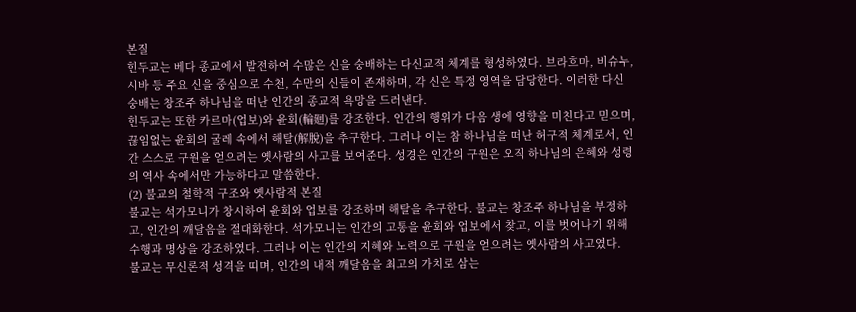본질
힌두교는 베다 종교에서 발전하여 수많은 신을 숭배하는 다신교적 체계를 형성하였다. 브라흐마, 비슈누, 시바 등 주요 신을 중심으로 수천, 수만의 신들이 존재하며, 각 신은 특정 영역을 담당한다. 이러한 다신 숭배는 창조주 하나님을 떠난 인간의 종교적 욕망을 드러낸다.
힌두교는 또한 카르마(업보)와 윤회(輪廻)를 강조한다. 인간의 행위가 다음 생에 영향을 미친다고 믿으며, 끊임없는 윤회의 굴레 속에서 해탈(解脫)을 추구한다. 그러나 이는 참 하나님을 떠난 허구적 체계로서, 인간 스스로 구원을 얻으려는 옛사람의 사고를 보여준다. 성경은 인간의 구원은 오직 하나님의 은혜와 성령의 역사 속에서만 가능하다고 말씀한다.
(2) 불교의 철학적 구조와 옛사람적 본질
불교는 석가모니가 창시하여 윤회와 업보를 강조하며 해탈을 추구한다. 불교는 창조주 하나님을 부정하고, 인간의 깨달음을 절대화한다. 석가모니는 인간의 고통을 윤회와 업보에서 찾고, 이를 벗어나기 위해 수행과 명상을 강조하였다. 그러나 이는 인간의 지혜와 노력으로 구원을 얻으려는 옛사람의 사고였다.
불교는 무신론적 성격을 띠며, 인간의 내적 깨달음을 최고의 가치로 삼는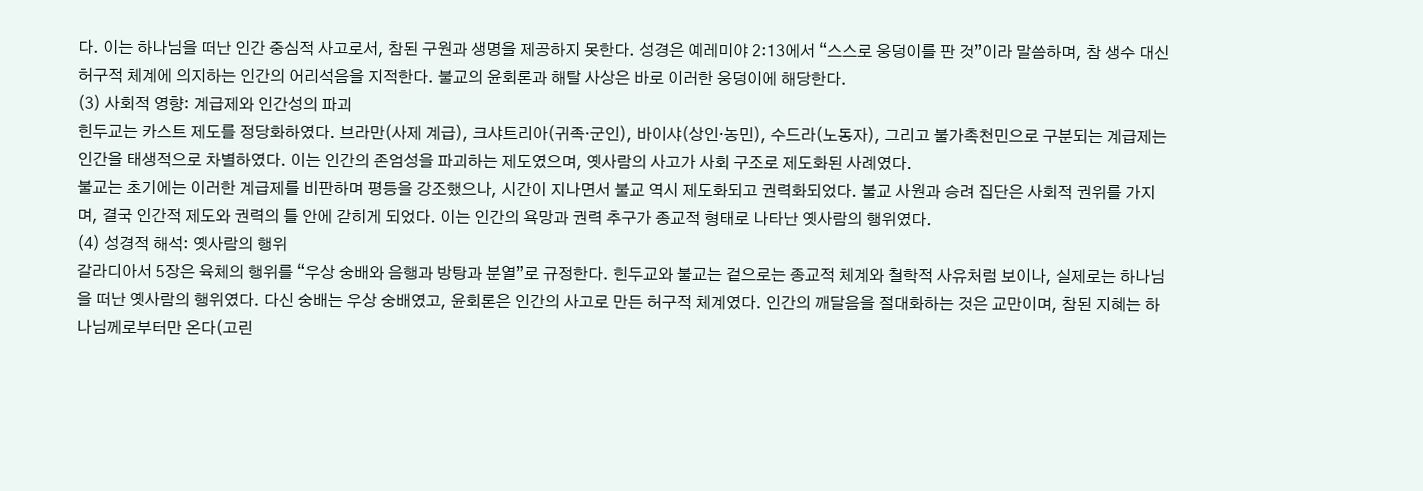다. 이는 하나님을 떠난 인간 중심적 사고로서, 참된 구원과 생명을 제공하지 못한다. 성경은 예레미야 2:13에서 “스스로 웅덩이를 판 것”이라 말씀하며, 참 생수 대신 허구적 체계에 의지하는 인간의 어리석음을 지적한다. 불교의 윤회론과 해탈 사상은 바로 이러한 웅덩이에 해당한다.
(3) 사회적 영향: 계급제와 인간성의 파괴
힌두교는 카스트 제도를 정당화하였다. 브라만(사제 계급), 크샤트리아(귀족·군인), 바이샤(상인·농민), 수드라(노동자), 그리고 불가촉천민으로 구분되는 계급제는 인간을 태생적으로 차별하였다. 이는 인간의 존엄성을 파괴하는 제도였으며, 옛사람의 사고가 사회 구조로 제도화된 사례였다.
불교는 초기에는 이러한 계급제를 비판하며 평등을 강조했으나, 시간이 지나면서 불교 역시 제도화되고 권력화되었다. 불교 사원과 승려 집단은 사회적 권위를 가지며, 결국 인간적 제도와 권력의 틀 안에 갇히게 되었다. 이는 인간의 욕망과 권력 추구가 종교적 형태로 나타난 옛사람의 행위였다.
(4) 성경적 해석: 옛사람의 행위
갈라디아서 5장은 육체의 행위를 “우상 숭배와 음행과 방탕과 분열”로 규정한다. 힌두교와 불교는 겉으로는 종교적 체계와 철학적 사유처럼 보이나, 실제로는 하나님을 떠난 옛사람의 행위였다. 다신 숭배는 우상 숭배였고, 윤회론은 인간의 사고로 만든 허구적 체계였다. 인간의 깨달음을 절대화하는 것은 교만이며, 참된 지혜는 하나님께로부터만 온다(고린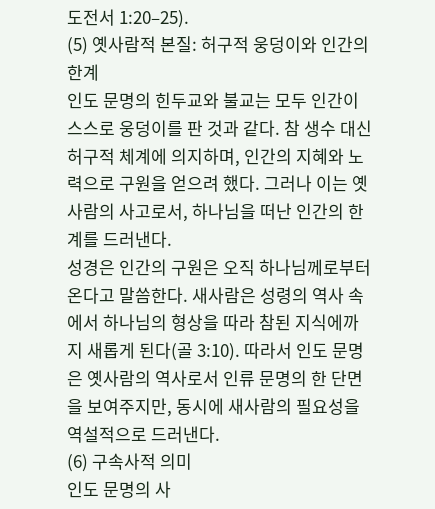도전서 1:20–25).
(5) 옛사람적 본질: 허구적 웅덩이와 인간의 한계
인도 문명의 힌두교와 불교는 모두 인간이 스스로 웅덩이를 판 것과 같다. 참 생수 대신 허구적 체계에 의지하며, 인간의 지혜와 노력으로 구원을 얻으려 했다. 그러나 이는 옛사람의 사고로서, 하나님을 떠난 인간의 한계를 드러낸다.
성경은 인간의 구원은 오직 하나님께로부터 온다고 말씀한다. 새사람은 성령의 역사 속에서 하나님의 형상을 따라 참된 지식에까지 새롭게 된다(골 3:10). 따라서 인도 문명은 옛사람의 역사로서 인류 문명의 한 단면을 보여주지만, 동시에 새사람의 필요성을 역설적으로 드러낸다.
(6) 구속사적 의미
인도 문명의 사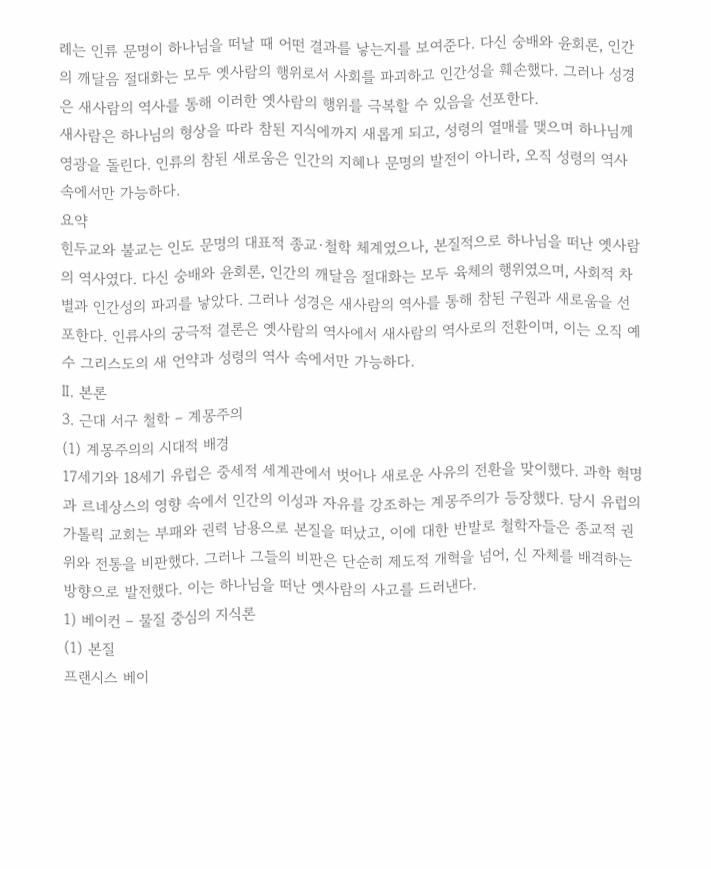례는 인류 문명이 하나님을 떠날 때 어떤 결과를 낳는지를 보여준다. 다신 숭배와 윤회론, 인간의 깨달음 절대화는 모두 옛사람의 행위로서 사회를 파괴하고 인간성을 훼손했다. 그러나 성경은 새사람의 역사를 통해 이러한 옛사람의 행위를 극복할 수 있음을 선포한다.
새사람은 하나님의 형상을 따라 참된 지식에까지 새롭게 되고, 성령의 열매를 맺으며 하나님께 영광을 돌린다. 인류의 참된 새로움은 인간의 지혜나 문명의 발전이 아니라, 오직 성령의 역사 속에서만 가능하다.
요약
힌두교와 불교는 인도 문명의 대표적 종교·철학 체계였으나, 본질적으로 하나님을 떠난 옛사람의 역사였다. 다신 숭배와 윤회론, 인간의 깨달음 절대화는 모두 육체의 행위였으며, 사회적 차별과 인간성의 파괴를 낳았다. 그러나 성경은 새사람의 역사를 통해 참된 구원과 새로움을 선포한다. 인류사의 궁극적 결론은 옛사람의 역사에서 새사람의 역사로의 전환이며, 이는 오직 예수 그리스도의 새 언약과 성령의 역사 속에서만 가능하다.
Ⅱ. 본론
3. 근대 서구 철학 – 계몽주의
(1) 계몽주의의 시대적 배경
17세기와 18세기 유럽은 중세적 세계관에서 벗어나 새로운 사유의 전환을 맞이했다. 과학 혁명과 르네상스의 영향 속에서 인간의 이성과 자유를 강조하는 계몽주의가 등장했다. 당시 유럽의 가톨릭 교회는 부패와 권력 남용으로 본질을 떠났고, 이에 대한 반발로 철학자들은 종교적 권위와 전통을 비판했다. 그러나 그들의 비판은 단순히 제도적 개혁을 넘어, 신 자체를 배격하는 방향으로 발전했다. 이는 하나님을 떠난 옛사람의 사고를 드러낸다.
1) 베이컨 – 물질 중심의 지식론
(1) 본질
프랜시스 베이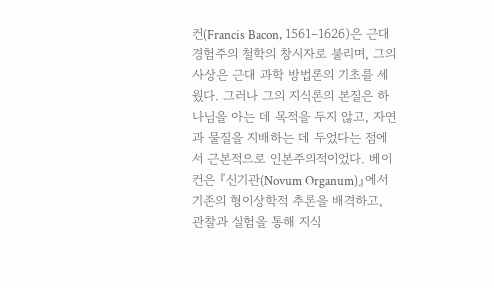컨(Francis Bacon, 1561–1626)은 근대 경험주의 철학의 창시자로 불리며, 그의 사상은 근대 과학 방법론의 기초를 세웠다. 그러나 그의 지식론의 본질은 하나님을 아는 데 목적을 두지 않고, 자연과 물질을 지배하는 데 두었다는 점에서 근본적으로 인본주의적이었다. 베이컨은 『신기관(Novum Organum)』에서 기존의 형이상학적 추론을 배격하고, 관찰과 실험을 통해 지식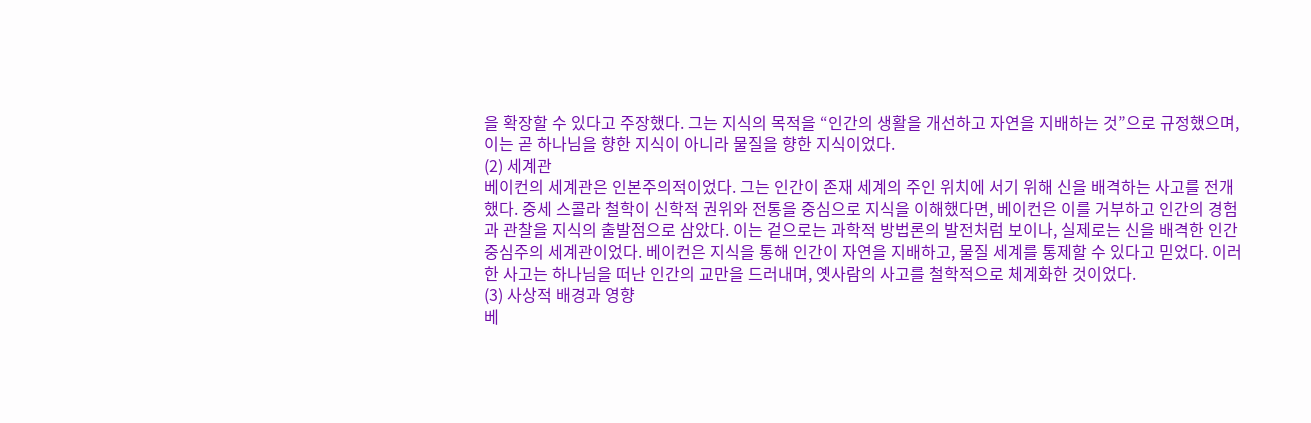을 확장할 수 있다고 주장했다. 그는 지식의 목적을 “인간의 생활을 개선하고 자연을 지배하는 것”으로 규정했으며, 이는 곧 하나님을 향한 지식이 아니라 물질을 향한 지식이었다.
(2) 세계관
베이컨의 세계관은 인본주의적이었다. 그는 인간이 존재 세계의 주인 위치에 서기 위해 신을 배격하는 사고를 전개했다. 중세 스콜라 철학이 신학적 권위와 전통을 중심으로 지식을 이해했다면, 베이컨은 이를 거부하고 인간의 경험과 관찰을 지식의 출발점으로 삼았다. 이는 겉으로는 과학적 방법론의 발전처럼 보이나, 실제로는 신을 배격한 인간 중심주의 세계관이었다. 베이컨은 지식을 통해 인간이 자연을 지배하고, 물질 세계를 통제할 수 있다고 믿었다. 이러한 사고는 하나님을 떠난 인간의 교만을 드러내며, 옛사람의 사고를 철학적으로 체계화한 것이었다.
(3) 사상적 배경과 영향
베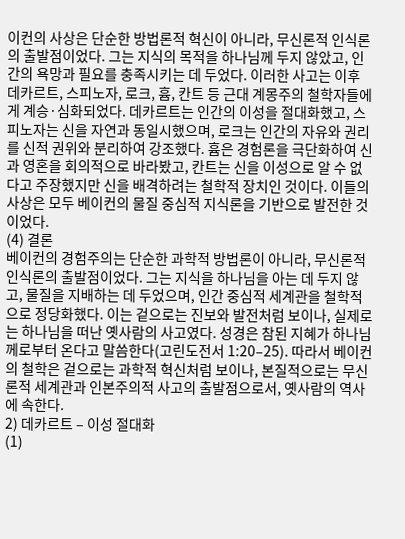이컨의 사상은 단순한 방법론적 혁신이 아니라, 무신론적 인식론의 출발점이었다. 그는 지식의 목적을 하나님께 두지 않았고, 인간의 욕망과 필요를 충족시키는 데 두었다. 이러한 사고는 이후 데카르트, 스피노자, 로크, 흄, 칸트 등 근대 계몽주의 철학자들에게 계승·심화되었다. 데카르트는 인간의 이성을 절대화했고, 스피노자는 신을 자연과 동일시했으며, 로크는 인간의 자유와 권리를 신적 권위와 분리하여 강조했다. 흄은 경험론을 극단화하여 신과 영혼을 회의적으로 바라봤고, 칸트는 신을 이성으로 알 수 없다고 주장했지만 신을 배격하려는 철학적 장치인 것이다. 이들의 사상은 모두 베이컨의 물질 중심적 지식론을 기반으로 발전한 것이었다.
(4) 결론
베이컨의 경험주의는 단순한 과학적 방법론이 아니라, 무신론적 인식론의 출발점이었다. 그는 지식을 하나님을 아는 데 두지 않고, 물질을 지배하는 데 두었으며, 인간 중심적 세계관을 철학적으로 정당화했다. 이는 겉으로는 진보와 발전처럼 보이나, 실제로는 하나님을 떠난 옛사람의 사고였다. 성경은 참된 지혜가 하나님께로부터 온다고 말씀한다(고린도전서 1:20–25). 따라서 베이컨의 철학은 겉으로는 과학적 혁신처럼 보이나, 본질적으로는 무신론적 세계관과 인본주의적 사고의 출발점으로서, 옛사람의 역사에 속한다.
2) 데카르트 – 이성 절대화
(1)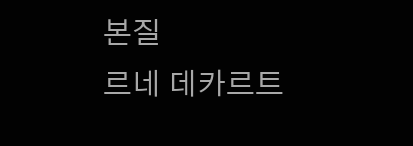본질
르네 데카르트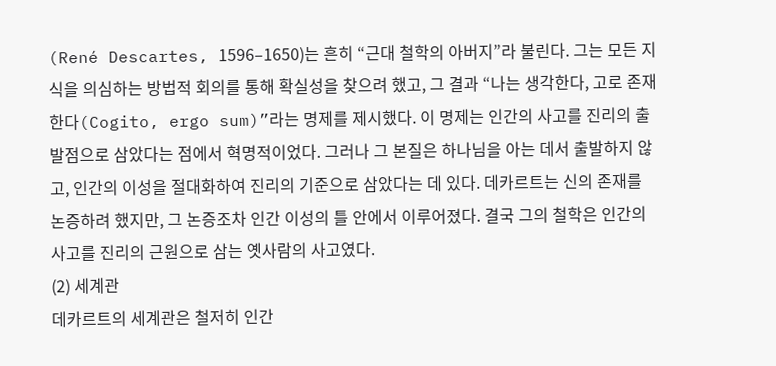(René Descartes, 1596–1650)는 흔히 “근대 철학의 아버지”라 불린다. 그는 모든 지식을 의심하는 방법적 회의를 통해 확실성을 찾으려 했고, 그 결과 “나는 생각한다, 고로 존재한다(Cogito, ergo sum)”라는 명제를 제시했다. 이 명제는 인간의 사고를 진리의 출발점으로 삼았다는 점에서 혁명적이었다. 그러나 그 본질은 하나님을 아는 데서 출발하지 않고, 인간의 이성을 절대화하여 진리의 기준으로 삼았다는 데 있다. 데카르트는 신의 존재를 논증하려 했지만, 그 논증조차 인간 이성의 틀 안에서 이루어졌다. 결국 그의 철학은 인간의 사고를 진리의 근원으로 삼는 옛사람의 사고였다.
(2) 세계관
데카르트의 세계관은 철저히 인간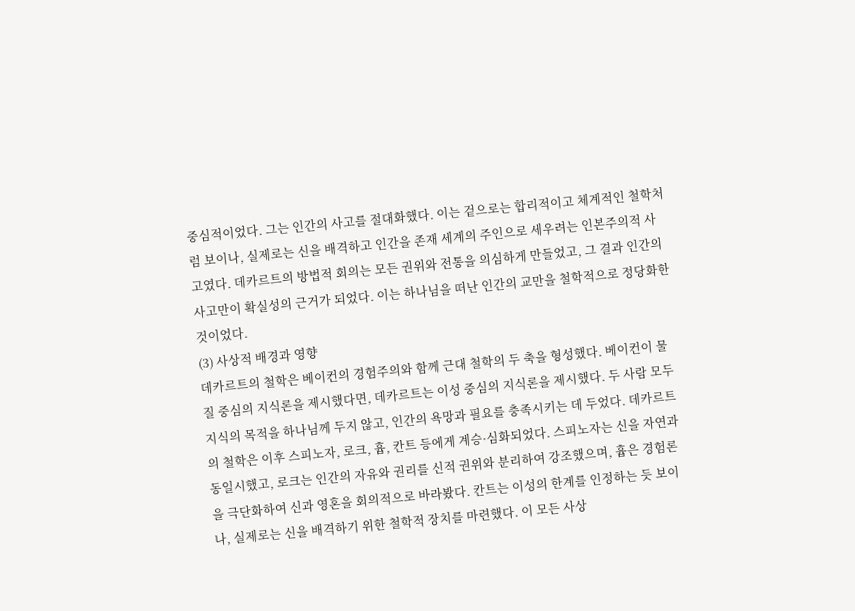중심적이었다. 그는 인간의 사고를 절대화했다. 이는 겉으로는 합리적이고 체계적인 철학처럼 보이나, 실제로는 신을 배격하고 인간을 존재 세계의 주인으로 세우려는 인본주의적 사고였다. 데카르트의 방법적 회의는 모든 권위와 전통을 의심하게 만들었고, 그 결과 인간의 사고만이 확실성의 근거가 되었다. 이는 하나님을 떠난 인간의 교만을 철학적으로 정당화한 것이었다.
(3) 사상적 배경과 영향
데카르트의 철학은 베이컨의 경험주의와 함께 근대 철학의 두 축을 형성했다. 베이컨이 물질 중심의 지식론을 제시했다면, 데카르트는 이성 중심의 지식론을 제시했다. 두 사람 모두 지식의 목적을 하나님께 두지 않고, 인간의 욕망과 필요를 충족시키는 데 두었다. 데카르트의 철학은 이후 스피노자, 로크, 흄, 칸트 등에게 계승·심화되었다. 스피노자는 신을 자연과 동일시했고, 로크는 인간의 자유와 권리를 신적 권위와 분리하여 강조했으며, 흄은 경험론을 극단화하여 신과 영혼을 회의적으로 바라봤다. 칸트는 이성의 한계를 인정하는 듯 보이나, 실제로는 신을 배격하기 위한 철학적 장치를 마련했다. 이 모든 사상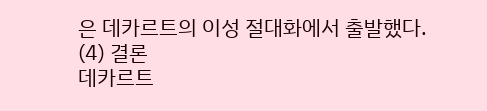은 데카르트의 이성 절대화에서 출발했다.
(4) 결론
데카르트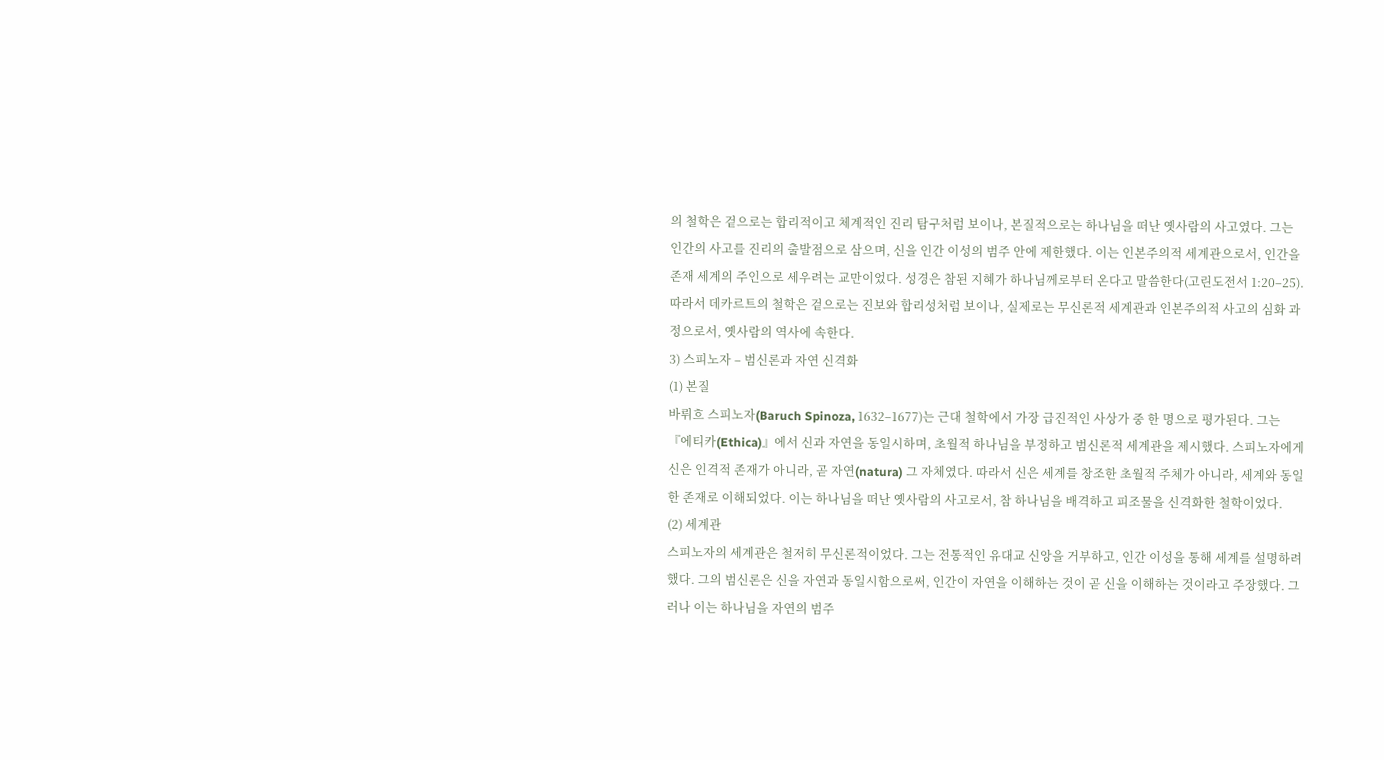의 철학은 겉으로는 합리적이고 체계적인 진리 탐구처럼 보이나, 본질적으로는 하나님을 떠난 옛사람의 사고였다. 그는 인간의 사고를 진리의 출발점으로 삼으며, 신을 인간 이성의 범주 안에 제한했다. 이는 인본주의적 세계관으로서, 인간을 존재 세계의 주인으로 세우려는 교만이었다. 성경은 참된 지혜가 하나님께로부터 온다고 말씀한다(고린도전서 1:20–25). 따라서 데카르트의 철학은 겉으로는 진보와 합리성처럼 보이나, 실제로는 무신론적 세계관과 인본주의적 사고의 심화 과정으로서, 옛사람의 역사에 속한다.
3) 스피노자 – 범신론과 자연 신격화
(1) 본질
바뤼흐 스피노자(Baruch Spinoza, 1632–1677)는 근대 철학에서 가장 급진적인 사상가 중 한 명으로 평가된다. 그는 『에티카(Ethica)』에서 신과 자연을 동일시하며, 초월적 하나님을 부정하고 범신론적 세계관을 제시했다. 스피노자에게 신은 인격적 존재가 아니라, 곧 자연(natura) 그 자체였다. 따라서 신은 세계를 창조한 초월적 주체가 아니라, 세계와 동일한 존재로 이해되었다. 이는 하나님을 떠난 옛사람의 사고로서, 참 하나님을 배격하고 피조물을 신격화한 철학이었다.
(2) 세계관
스피노자의 세계관은 철저히 무신론적이었다. 그는 전통적인 유대교 신앙을 거부하고, 인간 이성을 통해 세계를 설명하려 했다. 그의 범신론은 신을 자연과 동일시함으로써, 인간이 자연을 이해하는 것이 곧 신을 이해하는 것이라고 주장했다. 그러나 이는 하나님을 자연의 범주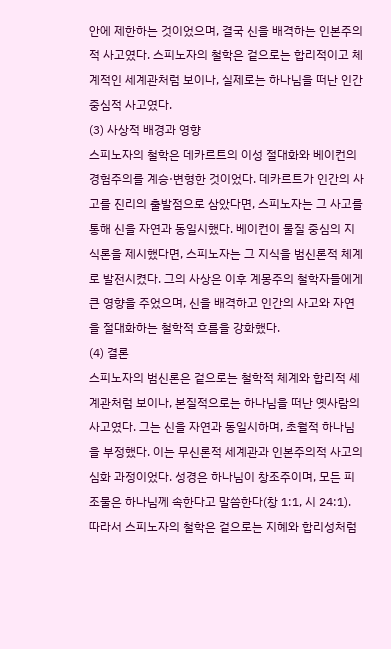안에 제한하는 것이었으며, 결국 신을 배격하는 인본주의적 사고였다. 스피노자의 철학은 겉으로는 합리적이고 체계적인 세계관처럼 보이나, 실제로는 하나님을 떠난 인간 중심적 사고였다.
(3) 사상적 배경과 영향
스피노자의 철학은 데카르트의 이성 절대화와 베이컨의 경험주의를 계승·변형한 것이었다. 데카르트가 인간의 사고를 진리의 출발점으로 삼았다면, 스피노자는 그 사고를 통해 신을 자연과 동일시했다. 베이컨이 물질 중심의 지식론을 제시했다면, 스피노자는 그 지식을 범신론적 체계로 발전시켰다. 그의 사상은 이후 계몽주의 철학자들에게 큰 영향을 주었으며, 신을 배격하고 인간의 사고와 자연을 절대화하는 철학적 흐름을 강화했다.
(4) 결론
스피노자의 범신론은 겉으로는 철학적 체계와 합리적 세계관처럼 보이나, 본질적으로는 하나님을 떠난 옛사람의 사고였다. 그는 신을 자연과 동일시하며, 초월적 하나님을 부정했다. 이는 무신론적 세계관과 인본주의적 사고의 심화 과정이었다. 성경은 하나님이 창조주이며, 모든 피조물은 하나님께 속한다고 말씀한다(창 1:1, 시 24:1). 따라서 스피노자의 철학은 겉으로는 지혜와 합리성처럼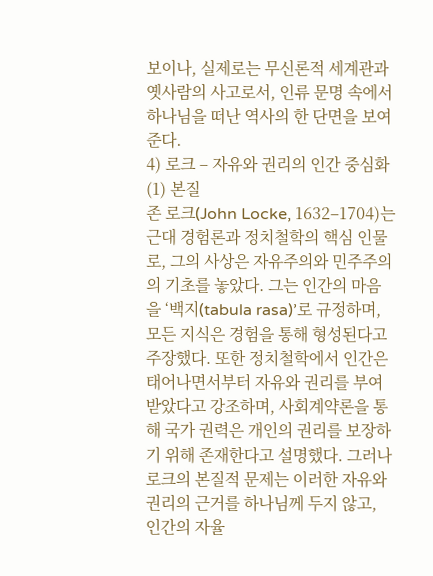보이나, 실제로는 무신론적 세계관과 옛사람의 사고로서, 인류 문명 속에서 하나님을 떠난 역사의 한 단면을 보여준다.
4) 로크 – 자유와 권리의 인간 중심화
(1) 본질
존 로크(John Locke, 1632–1704)는 근대 경험론과 정치철학의 핵심 인물로, 그의 사상은 자유주의와 민주주의의 기초를 놓았다. 그는 인간의 마음을 ‘백지(tabula rasa)’로 규정하며, 모든 지식은 경험을 통해 형성된다고 주장했다. 또한 정치철학에서 인간은 태어나면서부터 자유와 권리를 부여받았다고 강조하며, 사회계약론을 통해 국가 권력은 개인의 권리를 보장하기 위해 존재한다고 설명했다. 그러나 로크의 본질적 문제는 이러한 자유와 권리의 근거를 하나님께 두지 않고, 인간의 자율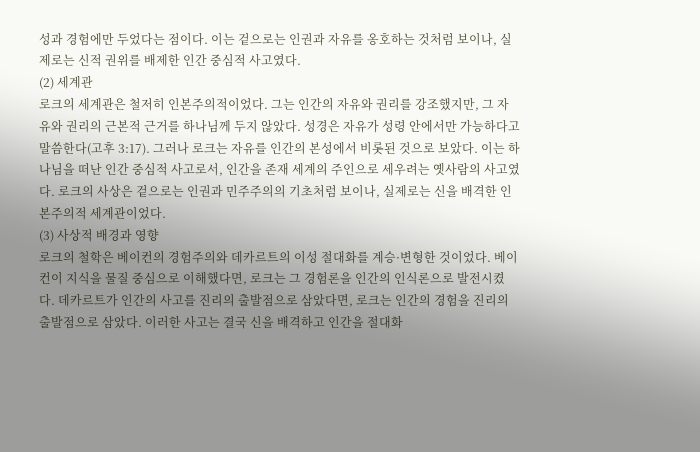성과 경험에만 두었다는 점이다. 이는 겉으로는 인권과 자유를 옹호하는 것처럼 보이나, 실제로는 신적 권위를 배제한 인간 중심적 사고였다.
(2) 세계관
로크의 세계관은 철저히 인본주의적이었다. 그는 인간의 자유와 권리를 강조했지만, 그 자유와 권리의 근본적 근거를 하나님께 두지 않았다. 성경은 자유가 성령 안에서만 가능하다고 말씀한다(고후 3:17). 그러나 로크는 자유를 인간의 본성에서 비롯된 것으로 보았다. 이는 하나님을 떠난 인간 중심적 사고로서, 인간을 존재 세계의 주인으로 세우려는 옛사람의 사고였다. 로크의 사상은 겉으로는 인권과 민주주의의 기초처럼 보이나, 실제로는 신을 배격한 인본주의적 세계관이었다.
(3) 사상적 배경과 영향
로크의 철학은 베이컨의 경험주의와 데카르트의 이성 절대화를 계승·변형한 것이었다. 베이컨이 지식을 물질 중심으로 이해했다면, 로크는 그 경험론을 인간의 인식론으로 발전시켰다. 데카르트가 인간의 사고를 진리의 출발점으로 삼았다면, 로크는 인간의 경험을 진리의 출발점으로 삼았다. 이러한 사고는 결국 신을 배격하고 인간을 절대화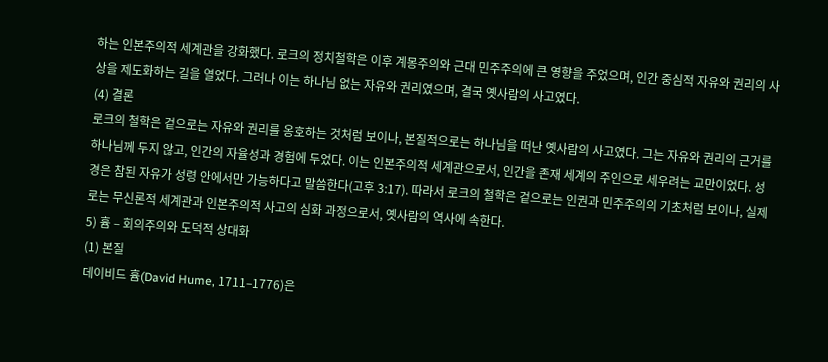하는 인본주의적 세계관을 강화했다. 로크의 정치철학은 이후 계몽주의와 근대 민주주의에 큰 영향을 주었으며, 인간 중심적 자유와 권리의 사상을 제도화하는 길을 열었다. 그러나 이는 하나님 없는 자유와 권리였으며, 결국 옛사람의 사고였다.
(4) 결론
로크의 철학은 겉으로는 자유와 권리를 옹호하는 것처럼 보이나, 본질적으로는 하나님을 떠난 옛사람의 사고였다. 그는 자유와 권리의 근거를 하나님께 두지 않고, 인간의 자율성과 경험에 두었다. 이는 인본주의적 세계관으로서, 인간을 존재 세계의 주인으로 세우려는 교만이었다. 성경은 참된 자유가 성령 안에서만 가능하다고 말씀한다(고후 3:17). 따라서 로크의 철학은 겉으로는 인권과 민주주의의 기초처럼 보이나, 실제로는 무신론적 세계관과 인본주의적 사고의 심화 과정으로서, 옛사람의 역사에 속한다.
5) 흄 – 회의주의와 도덕적 상대화
(1) 본질
데이비드 흄(David Hume, 1711–1776)은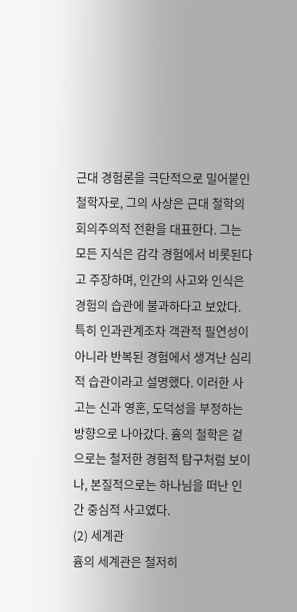근대 경험론을 극단적으로 밀어붙인 철학자로, 그의 사상은 근대 철학의 회의주의적 전환을 대표한다. 그는 모든 지식은 감각 경험에서 비롯된다고 주장하며, 인간의 사고와 인식은 경험의 습관에 불과하다고 보았다. 특히 인과관계조차 객관적 필연성이 아니라 반복된 경험에서 생겨난 심리적 습관이라고 설명했다. 이러한 사고는 신과 영혼, 도덕성을 부정하는 방향으로 나아갔다. 흄의 철학은 겉으로는 철저한 경험적 탐구처럼 보이나, 본질적으로는 하나님을 떠난 인간 중심적 사고였다.
(2) 세계관
흄의 세계관은 철저히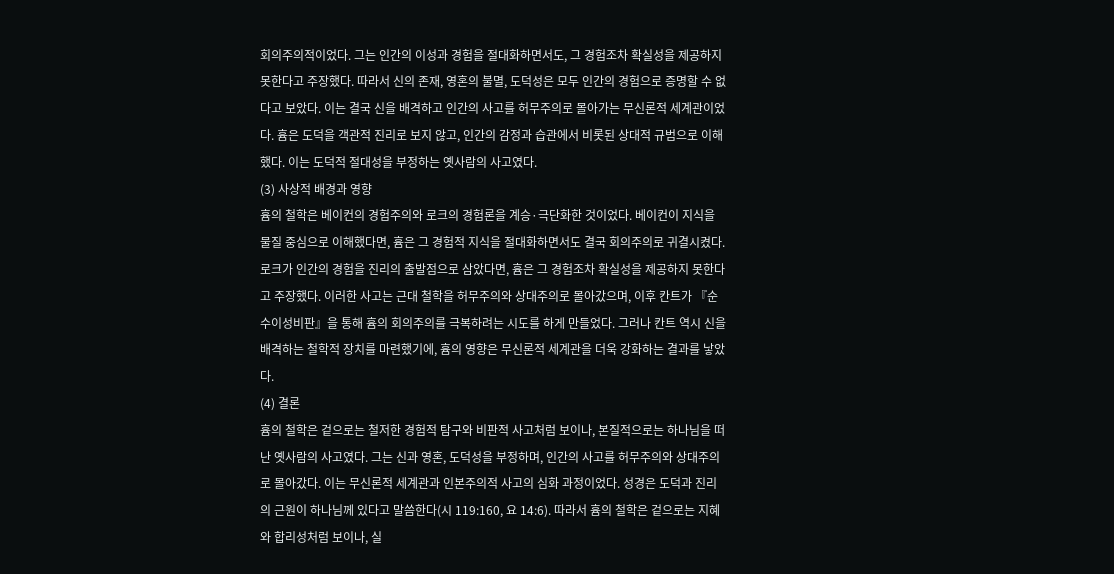회의주의적이었다. 그는 인간의 이성과 경험을 절대화하면서도, 그 경험조차 확실성을 제공하지 못한다고 주장했다. 따라서 신의 존재, 영혼의 불멸, 도덕성은 모두 인간의 경험으로 증명할 수 없다고 보았다. 이는 결국 신을 배격하고 인간의 사고를 허무주의로 몰아가는 무신론적 세계관이었다. 흄은 도덕을 객관적 진리로 보지 않고, 인간의 감정과 습관에서 비롯된 상대적 규범으로 이해했다. 이는 도덕적 절대성을 부정하는 옛사람의 사고였다.
(3) 사상적 배경과 영향
흄의 철학은 베이컨의 경험주의와 로크의 경험론을 계승·극단화한 것이었다. 베이컨이 지식을 물질 중심으로 이해했다면, 흄은 그 경험적 지식을 절대화하면서도 결국 회의주의로 귀결시켰다. 로크가 인간의 경험을 진리의 출발점으로 삼았다면, 흄은 그 경험조차 확실성을 제공하지 못한다고 주장했다. 이러한 사고는 근대 철학을 허무주의와 상대주의로 몰아갔으며, 이후 칸트가 『순수이성비판』을 통해 흄의 회의주의를 극복하려는 시도를 하게 만들었다. 그러나 칸트 역시 신을 배격하는 철학적 장치를 마련했기에, 흄의 영향은 무신론적 세계관을 더욱 강화하는 결과를 낳았다.
(4) 결론
흄의 철학은 겉으로는 철저한 경험적 탐구와 비판적 사고처럼 보이나, 본질적으로는 하나님을 떠난 옛사람의 사고였다. 그는 신과 영혼, 도덕성을 부정하며, 인간의 사고를 허무주의와 상대주의로 몰아갔다. 이는 무신론적 세계관과 인본주의적 사고의 심화 과정이었다. 성경은 도덕과 진리의 근원이 하나님께 있다고 말씀한다(시 119:160, 요 14:6). 따라서 흄의 철학은 겉으로는 지혜와 합리성처럼 보이나, 실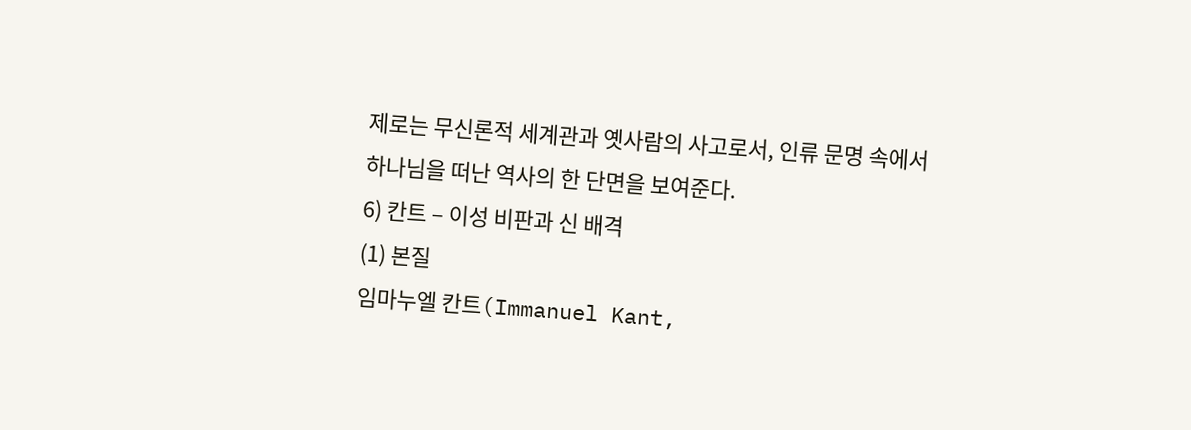제로는 무신론적 세계관과 옛사람의 사고로서, 인류 문명 속에서 하나님을 떠난 역사의 한 단면을 보여준다.
6) 칸트 – 이성 비판과 신 배격
(1) 본질
임마누엘 칸트(Immanuel Kant,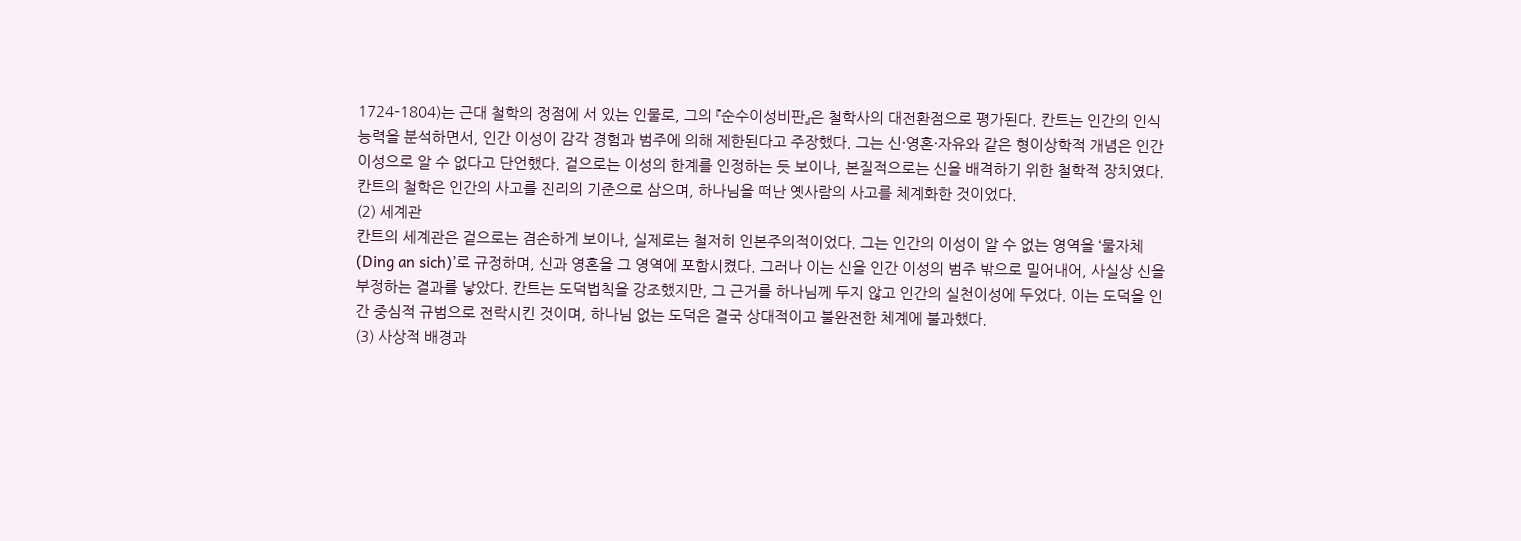1724–1804)는 근대 철학의 정점에 서 있는 인물로, 그의 『순수이성비판』은 철학사의 대전환점으로 평가된다. 칸트는 인간의 인식 능력을 분석하면서, 인간 이성이 감각 경험과 범주에 의해 제한된다고 주장했다. 그는 신·영혼·자유와 같은 형이상학적 개념은 인간 이성으로 알 수 없다고 단언했다. 겉으로는 이성의 한계를 인정하는 듯 보이나, 본질적으로는 신을 배격하기 위한 철학적 장치였다. 칸트의 철학은 인간의 사고를 진리의 기준으로 삼으며, 하나님을 떠난 옛사람의 사고를 체계화한 것이었다.
(2) 세계관
칸트의 세계관은 겉으로는 겸손하게 보이나, 실제로는 철저히 인본주의적이었다. 그는 인간의 이성이 알 수 없는 영역을 ‘물자체(Ding an sich)’로 규정하며, 신과 영혼을 그 영역에 포함시켰다. 그러나 이는 신을 인간 이성의 범주 밖으로 밀어내어, 사실상 신을 부정하는 결과를 낳았다. 칸트는 도덕법칙을 강조했지만, 그 근거를 하나님께 두지 않고 인간의 실천이성에 두었다. 이는 도덕을 인간 중심적 규범으로 전락시킨 것이며, 하나님 없는 도덕은 결국 상대적이고 불완전한 체계에 불과했다.
(3) 사상적 배경과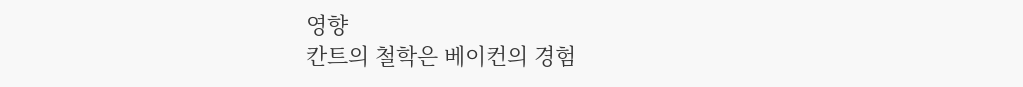영향
칸트의 철학은 베이컨의 경험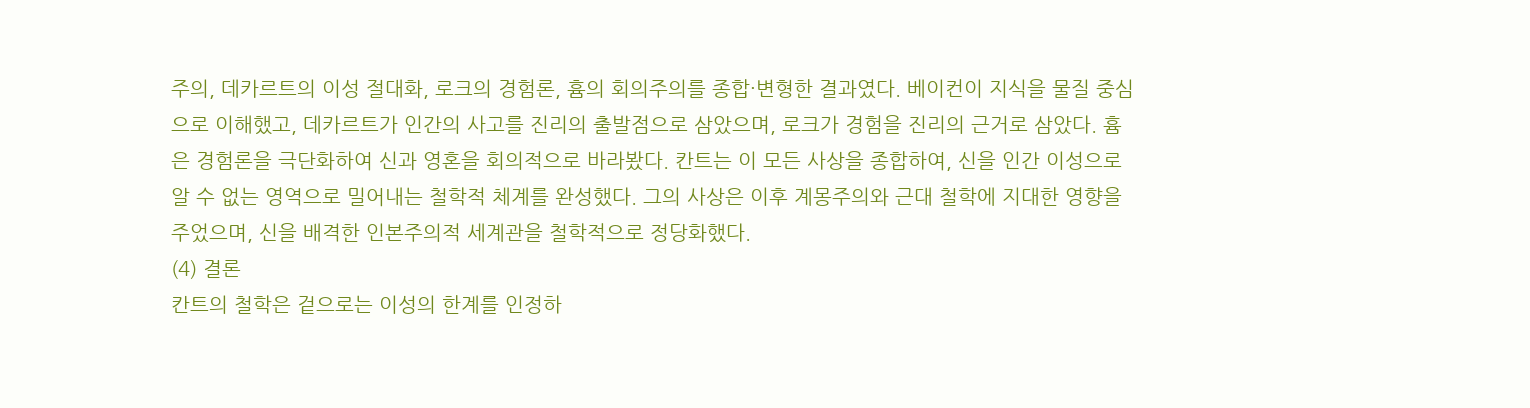주의, 데카르트의 이성 절대화, 로크의 경험론, 흄의 회의주의를 종합·변형한 결과였다. 베이컨이 지식을 물질 중심으로 이해했고, 데카르트가 인간의 사고를 진리의 출발점으로 삼았으며, 로크가 경험을 진리의 근거로 삼았다. 흄은 경험론을 극단화하여 신과 영혼을 회의적으로 바라봤다. 칸트는 이 모든 사상을 종합하여, 신을 인간 이성으로 알 수 없는 영역으로 밀어내는 철학적 체계를 완성했다. 그의 사상은 이후 계몽주의와 근대 철학에 지대한 영향을 주었으며, 신을 배격한 인본주의적 세계관을 철학적으로 정당화했다.
(4) 결론
칸트의 철학은 겉으로는 이성의 한계를 인정하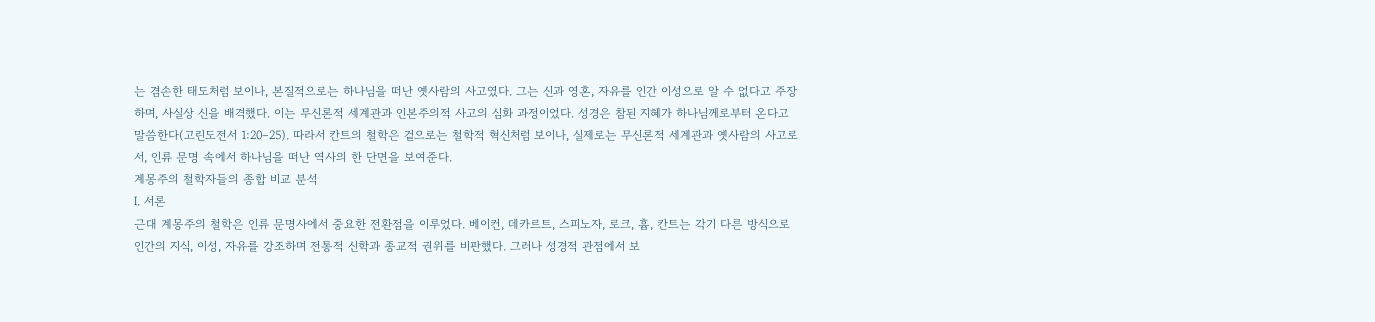는 겸손한 태도처럼 보이나, 본질적으로는 하나님을 떠난 옛사람의 사고였다. 그는 신과 영혼, 자유를 인간 이성으로 알 수 없다고 주장하며, 사실상 신을 배격했다. 이는 무신론적 세계관과 인본주의적 사고의 심화 과정이었다. 성경은 참된 지혜가 하나님께로부터 온다고 말씀한다(고린도전서 1:20–25). 따라서 칸트의 철학은 겉으로는 철학적 혁신처럼 보이나, 실제로는 무신론적 세계관과 옛사람의 사고로서, 인류 문명 속에서 하나님을 떠난 역사의 한 단면을 보여준다.
계몽주의 철학자들의 종합 비교 분석
Ⅰ. 서론
근대 계몽주의 철학은 인류 문명사에서 중요한 전환점을 이루었다. 베이컨, 데카르트, 스피노자, 로크, 흄, 칸트는 각기 다른 방식으로 인간의 지식, 이성, 자유를 강조하며 전통적 신학과 종교적 권위를 비판했다. 그러나 성경적 관점에서 보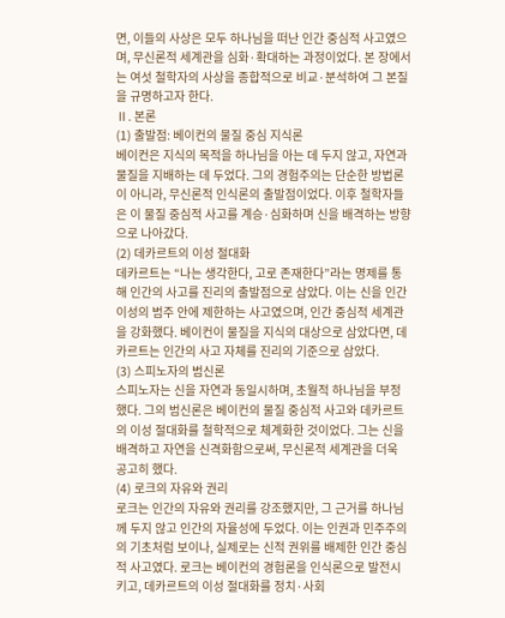면, 이들의 사상은 모두 하나님을 떠난 인간 중심적 사고였으며, 무신론적 세계관을 심화·확대하는 과정이었다. 본 장에서는 여섯 철학자의 사상을 종합적으로 비교·분석하여 그 본질을 규명하고자 한다.
Ⅱ. 본론
(1) 출발점: 베이컨의 물질 중심 지식론
베이컨은 지식의 목적을 하나님을 아는 데 두지 않고, 자연과 물질을 지배하는 데 두었다. 그의 경험주의는 단순한 방법론이 아니라, 무신론적 인식론의 출발점이었다. 이후 철학자들은 이 물질 중심적 사고를 계승·심화하며 신을 배격하는 방향으로 나아갔다.
(2) 데카르트의 이성 절대화
데카르트는 “나는 생각한다, 고로 존재한다”라는 명제를 통해 인간의 사고를 진리의 출발점으로 삼았다. 이는 신을 인간 이성의 범주 안에 제한하는 사고였으며, 인간 중심적 세계관을 강화했다. 베이컨이 물질을 지식의 대상으로 삼았다면, 데카르트는 인간의 사고 자체를 진리의 기준으로 삼았다.
(3) 스피노자의 범신론
스피노자는 신을 자연과 동일시하며, 초월적 하나님을 부정했다. 그의 범신론은 베이컨의 물질 중심적 사고와 데카르트의 이성 절대화를 철학적으로 체계화한 것이었다. 그는 신을 배격하고 자연을 신격화함으로써, 무신론적 세계관을 더욱 공고히 했다.
(4) 로크의 자유와 권리
로크는 인간의 자유와 권리를 강조했지만, 그 근거를 하나님께 두지 않고 인간의 자율성에 두었다. 이는 인권과 민주주의의 기초처럼 보이나, 실제로는 신적 권위를 배제한 인간 중심적 사고였다. 로크는 베이컨의 경험론을 인식론으로 발전시키고, 데카르트의 이성 절대화를 정치·사회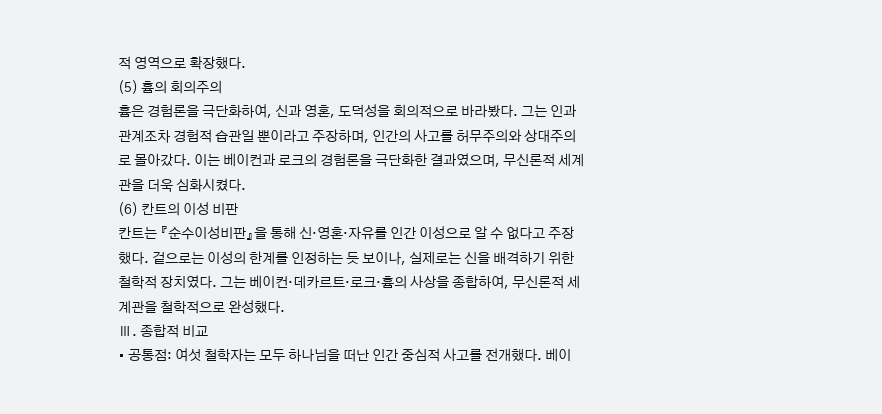적 영역으로 확장했다.
(5) 흄의 회의주의
흄은 경험론을 극단화하여, 신과 영혼, 도덕성을 회의적으로 바라봤다. 그는 인과관계조차 경험적 습관일 뿐이라고 주장하며, 인간의 사고를 허무주의와 상대주의로 몰아갔다. 이는 베이컨과 로크의 경험론을 극단화한 결과였으며, 무신론적 세계관을 더욱 심화시켰다.
(6) 칸트의 이성 비판
칸트는 『순수이성비판』을 통해 신·영혼·자유를 인간 이성으로 알 수 없다고 주장했다. 겉으로는 이성의 한계를 인정하는 듯 보이나, 실제로는 신을 배격하기 위한 철학적 장치였다. 그는 베이컨·데카르트·로크·흄의 사상을 종합하여, 무신론적 세계관을 철학적으로 완성했다.
Ⅲ. 종합적 비교
• 공통점: 여섯 철학자는 모두 하나님을 떠난 인간 중심적 사고를 전개했다. 베이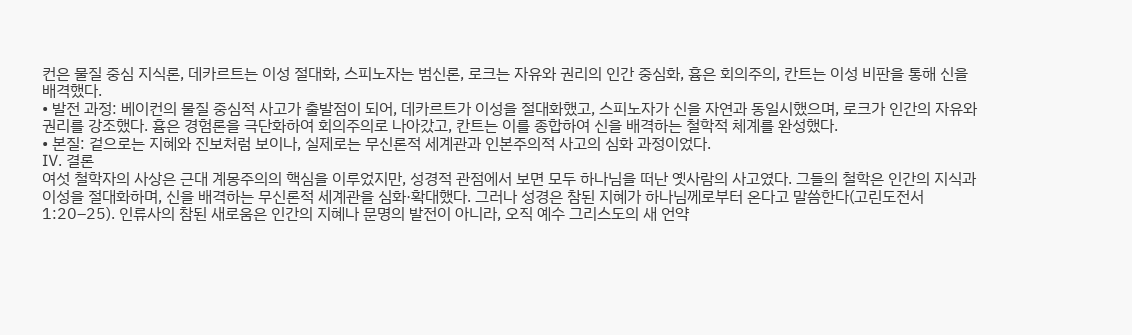컨은 물질 중심 지식론, 데카르트는 이성 절대화, 스피노자는 범신론, 로크는 자유와 권리의 인간 중심화, 흄은 회의주의, 칸트는 이성 비판을 통해 신을 배격했다.
• 발전 과정: 베이컨의 물질 중심적 사고가 출발점이 되어, 데카르트가 이성을 절대화했고, 스피노자가 신을 자연과 동일시했으며, 로크가 인간의 자유와 권리를 강조했다. 흄은 경험론을 극단화하여 회의주의로 나아갔고, 칸트는 이를 종합하여 신을 배격하는 철학적 체계를 완성했다.
• 본질: 겉으로는 지혜와 진보처럼 보이나, 실제로는 무신론적 세계관과 인본주의적 사고의 심화 과정이었다.
Ⅳ. 결론
여섯 철학자의 사상은 근대 계몽주의의 핵심을 이루었지만, 성경적 관점에서 보면 모두 하나님을 떠난 옛사람의 사고였다. 그들의 철학은 인간의 지식과 이성을 절대화하며, 신을 배격하는 무신론적 세계관을 심화·확대했다. 그러나 성경은 참된 지혜가 하나님께로부터 온다고 말씀한다(고린도전서 1:20–25). 인류사의 참된 새로움은 인간의 지혜나 문명의 발전이 아니라, 오직 예수 그리스도의 새 언약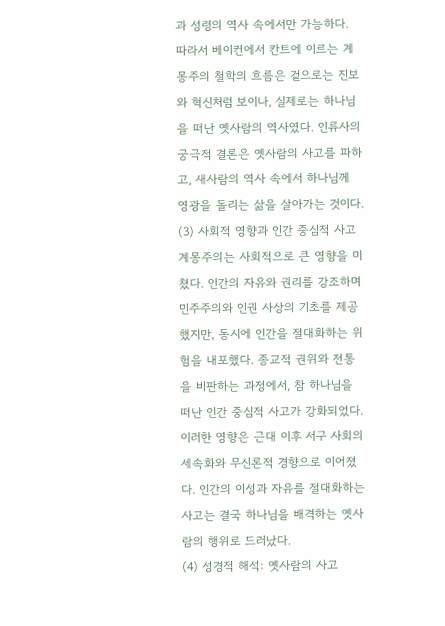과 성령의 역사 속에서만 가능하다.
따라서 베이컨에서 칸트에 이르는 계몽주의 철학의 흐름은 겉으로는 진보와 혁신처럼 보이나, 실제로는 하나님을 떠난 옛사람의 역사였다. 인류사의 궁극적 결론은 옛사람의 사고를 파하고, 새사람의 역사 속에서 하나님께 영광을 돌리는 삶을 살아가는 것이다.
(3) 사회적 영향과 인간 중심적 사고
계몽주의는 사회적으로 큰 영향을 미쳤다. 인간의 자유와 권리를 강조하며 민주주의와 인권 사상의 기초를 제공했지만, 동시에 인간을 절대화하는 위험을 내포했다. 종교적 권위와 전통을 비판하는 과정에서, 참 하나님을 떠난 인간 중심적 사고가 강화되었다.
이러한 영향은 근대 이후 서구 사회의 세속화와 무신론적 경향으로 이어졌다. 인간의 이성과 자유를 절대화하는 사고는 결국 하나님을 배격하는 옛사람의 행위로 드러났다.
(4) 성경적 해석: 옛사람의 사고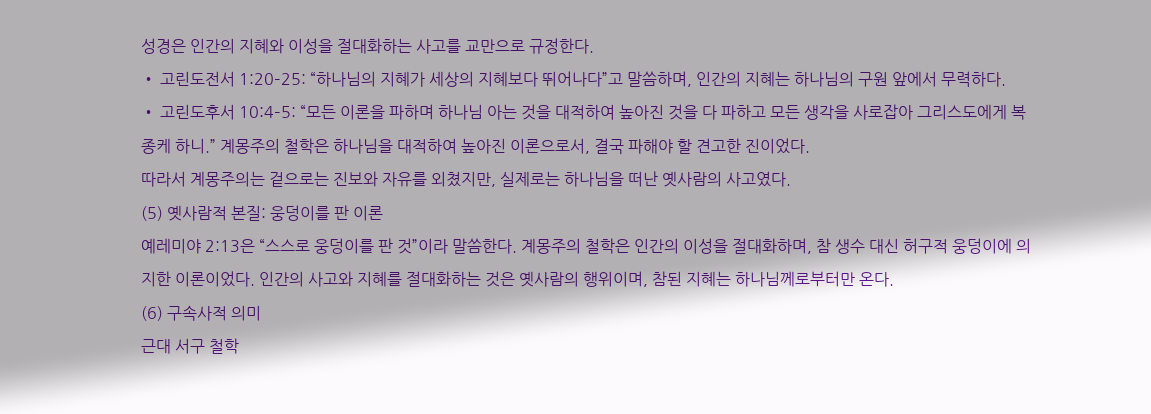성경은 인간의 지혜와 이성을 절대화하는 사고를 교만으로 규정한다.
• 고린도전서 1:20–25: “하나님의 지혜가 세상의 지혜보다 뛰어나다”고 말씀하며, 인간의 지혜는 하나님의 구원 앞에서 무력하다.
• 고린도후서 10:4–5: “모든 이론을 파하며 하나님 아는 것을 대적하여 높아진 것을 다 파하고 모든 생각을 사로잡아 그리스도에게 복종케 하니.” 계몽주의 철학은 하나님을 대적하여 높아진 이론으로서, 결국 파해야 할 견고한 진이었다.
따라서 계몽주의는 겉으로는 진보와 자유를 외쳤지만, 실제로는 하나님을 떠난 옛사람의 사고였다.
(5) 옛사람적 본질: 웅덩이를 판 이론
예레미야 2:13은 “스스로 웅덩이를 판 것”이라 말씀한다. 계몽주의 철학은 인간의 이성을 절대화하며, 참 생수 대신 허구적 웅덩이에 의지한 이론이었다. 인간의 사고와 지혜를 절대화하는 것은 옛사람의 행위이며, 참된 지혜는 하나님께로부터만 온다.
(6) 구속사적 의미
근대 서구 철학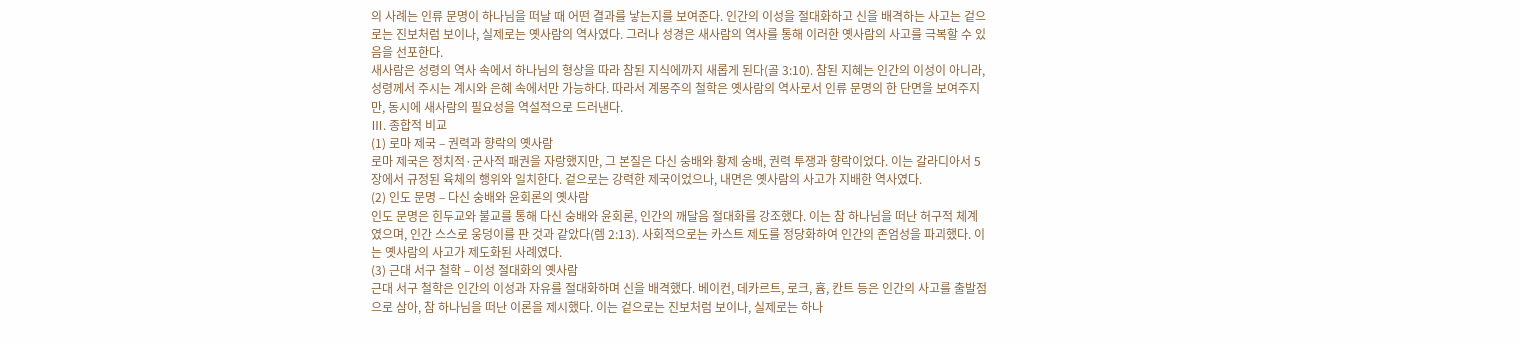의 사례는 인류 문명이 하나님을 떠날 때 어떤 결과를 낳는지를 보여준다. 인간의 이성을 절대화하고 신을 배격하는 사고는 겉으로는 진보처럼 보이나, 실제로는 옛사람의 역사였다. 그러나 성경은 새사람의 역사를 통해 이러한 옛사람의 사고를 극복할 수 있음을 선포한다.
새사람은 성령의 역사 속에서 하나님의 형상을 따라 참된 지식에까지 새롭게 된다(골 3:10). 참된 지혜는 인간의 이성이 아니라, 성령께서 주시는 계시와 은혜 속에서만 가능하다. 따라서 계몽주의 철학은 옛사람의 역사로서 인류 문명의 한 단면을 보여주지만, 동시에 새사람의 필요성을 역설적으로 드러낸다.
Ⅲ. 종합적 비교
(1) 로마 제국 – 권력과 향락의 옛사람
로마 제국은 정치적·군사적 패권을 자랑했지만, 그 본질은 다신 숭배와 황제 숭배, 권력 투쟁과 향락이었다. 이는 갈라디아서 5장에서 규정된 육체의 행위와 일치한다. 겉으로는 강력한 제국이었으나, 내면은 옛사람의 사고가 지배한 역사였다.
(2) 인도 문명 – 다신 숭배와 윤회론의 옛사람
인도 문명은 힌두교와 불교를 통해 다신 숭배와 윤회론, 인간의 깨달음 절대화를 강조했다. 이는 참 하나님을 떠난 허구적 체계였으며, 인간 스스로 웅덩이를 판 것과 같았다(렘 2:13). 사회적으로는 카스트 제도를 정당화하여 인간의 존엄성을 파괴했다. 이는 옛사람의 사고가 제도화된 사례였다.
(3) 근대 서구 철학 – 이성 절대화의 옛사람
근대 서구 철학은 인간의 이성과 자유를 절대화하며 신을 배격했다. 베이컨, 데카르트, 로크, 흄, 칸트 등은 인간의 사고를 출발점으로 삼아, 참 하나님을 떠난 이론을 제시했다. 이는 겉으로는 진보처럼 보이나, 실제로는 하나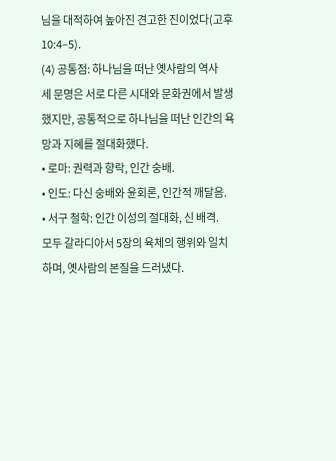님을 대적하여 높아진 견고한 진이었다(고후 10:4–5).
(4) 공통점: 하나님을 떠난 옛사람의 역사
세 문명은 서로 다른 시대와 문화권에서 발생했지만, 공통적으로 하나님을 떠난 인간의 욕망과 지혜를 절대화했다.
• 로마: 권력과 향락, 인간 숭배.
• 인도: 다신 숭배와 윤회론, 인간적 깨달음.
• 서구 철학: 인간 이성의 절대화, 신 배격.
모두 갈라디아서 5장의 육체의 행위와 일치하며, 옛사람의 본질을 드러냈다.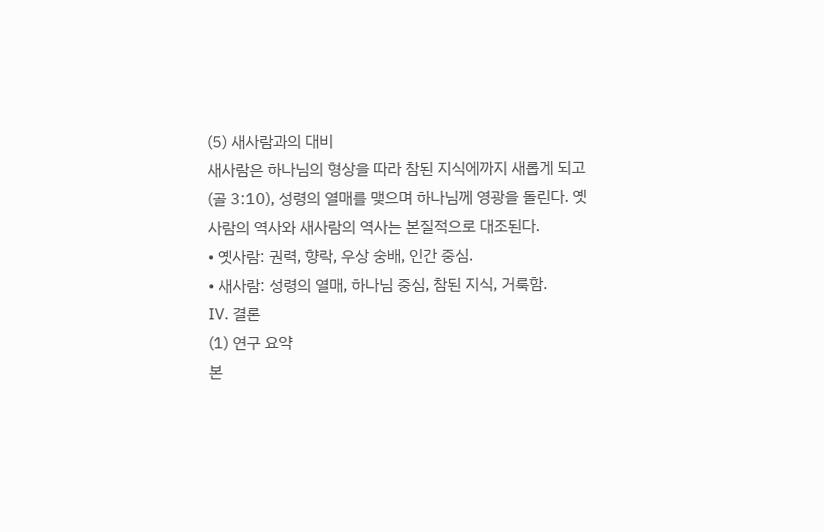(5) 새사람과의 대비
새사람은 하나님의 형상을 따라 참된 지식에까지 새롭게 되고(골 3:10), 성령의 열매를 맺으며 하나님께 영광을 돌린다. 옛사람의 역사와 새사람의 역사는 본질적으로 대조된다.
• 옛사람: 권력, 향락, 우상 숭배, 인간 중심.
• 새사람: 성령의 열매, 하나님 중심, 참된 지식, 거룩함.
Ⅳ. 결론
(1) 연구 요약
본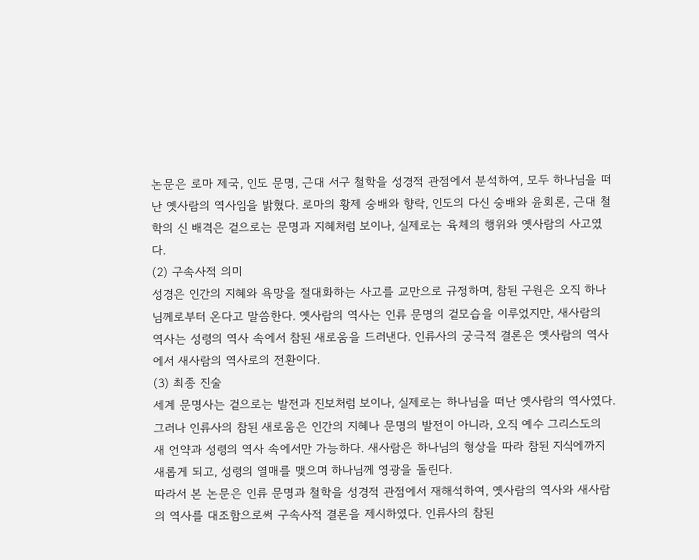논문은 로마 제국, 인도 문명, 근대 서구 철학을 성경적 관점에서 분석하여, 모두 하나님을 떠난 옛사람의 역사임을 밝혔다. 로마의 황제 숭배와 향락, 인도의 다신 숭배와 윤회론, 근대 철학의 신 배격은 겉으로는 문명과 지혜처럼 보이나, 실제로는 육체의 행위와 옛사람의 사고였다.
(2) 구속사적 의미
성경은 인간의 지혜와 욕망을 절대화하는 사고를 교만으로 규정하며, 참된 구원은 오직 하나님께로부터 온다고 말씀한다. 옛사람의 역사는 인류 문명의 겉모습을 이루었지만, 새사람의 역사는 성령의 역사 속에서 참된 새로움을 드러낸다. 인류사의 궁극적 결론은 옛사람의 역사에서 새사람의 역사로의 전환이다.
(3) 최종 진술
세계 문명사는 겉으로는 발전과 진보처럼 보이나, 실제로는 하나님을 떠난 옛사람의 역사였다. 그러나 인류사의 참된 새로움은 인간의 지혜나 문명의 발전이 아니라, 오직 예수 그리스도의 새 언약과 성령의 역사 속에서만 가능하다. 새사람은 하나님의 형상을 따라 참된 지식에까지 새롭게 되고, 성령의 열매를 맺으며 하나님께 영광을 돌린다.
따라서 본 논문은 인류 문명과 철학을 성경적 관점에서 재해석하여, 옛사람의 역사와 새사람의 역사를 대조함으로써 구속사적 결론을 제시하였다. 인류사의 참된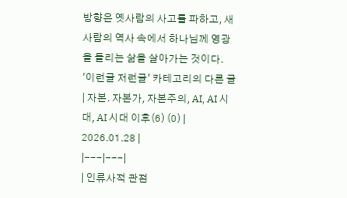방향은 옛사람의 사고를 파하고, 새사람의 역사 속에서 하나님께 영광을 돌리는 삶을 살아가는 것이다.
'이런글 저런글' 카테고리의 다른 글
| 자본. 자본가, 자본주의, AI, AI 시대, AI 시대 이후(6) (0) | 2026.01.28 |
|---|---|
| 인류사적 관점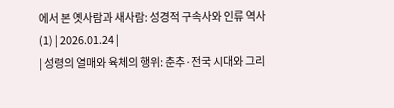에서 본 옛사람과 새사람: 성경적 구속사와 인류 역사 (1) | 2026.01.24 |
| 성령의 열매와 육체의 행위: 춘추·전국 시대와 그리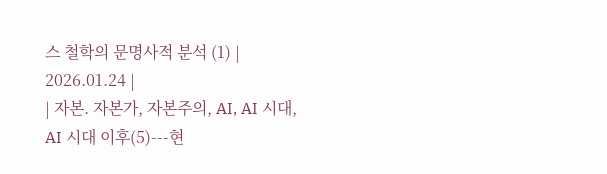스 철학의 문명사적 분석 (1) | 2026.01.24 |
| 자본. 자본가, 자본주의, AI, AI 시대, AI 시대 이후(5)---현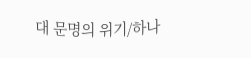대 문명의 위기/하나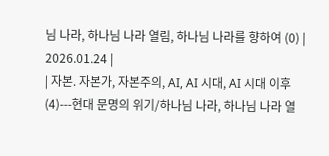님 나라, 하나님 나라 열림, 하나님 나라를 향하여 (0) | 2026.01.24 |
| 자본. 자본가, 자본주의, AI, AI 시대, AI 시대 이후(4)---현대 문명의 위기/하나님 나라, 하나님 나라 열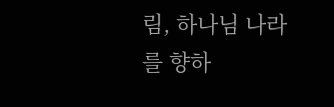림, 하나님 나라를 향하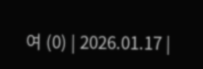여 (0) | 2026.01.17 |